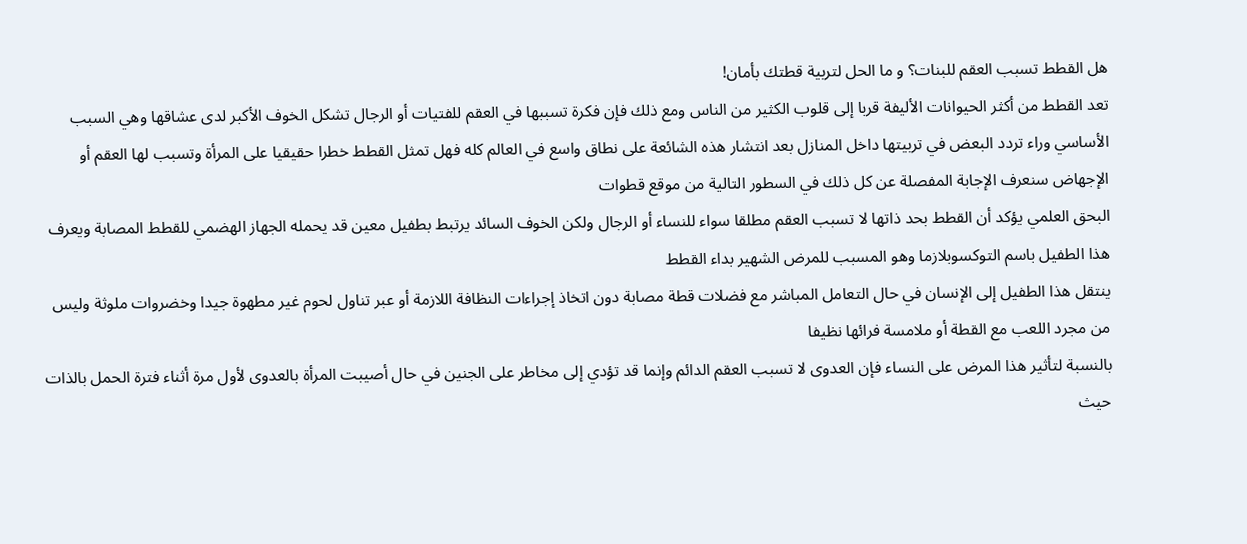هل القطط تسبب العقم للبنات؟ و ما الحل لتربية قطتك بأمان!
تعد القطط من أكثر الحيوانات الأليفة قربا إلى قلوب الكثير من الناس ومع ذلك فإن فكرة تسببها في العقم للفتيات أو الرجال تشكل الخوف الأكبر لدى عشاقها وهي السبب الأساسي وراء تردد البعض في تربيتها داخل المنازل بعد انتشار هذه الشائعة على نطاق واسع في العالم كله فهل تمثل القطط خطرا حقيقيا على المرأة وتسبب لها العقم أو الإجهاض سنعرف الإجابة المفصلة عن كل ذلك في السطور التالية من موقع قطوات
البحق العلمي يؤكد أن القطط بحد ذاتها لا تسبب العقم مطلقا سواء للنساء أو الرجال ولكن الخوف السائد يرتبط بطفيل معين قد يحمله الجهاز الهضمي للقطط المصابة ويعرف هذا الطفيل باسم التوكسوبلازما وهو المسبب للمرض الشهير بداء القطط
ينتقل هذا الطفيل إلى الإنسان في حال التعامل المباشر مع فضلات قطة مصابة دون اتخاذ إجراءات النظافة اللازمة أو عبر تناول لحوم غير مطهوة جيدا وخضروات ملوثة وليس من مجرد اللعب مع القطة أو ملامسة فرائها نظيفا
بالنسبة لتأثير هذا المرض على النساء فإن العدوى لا تسبب العقم الدائم وإنما قد تؤدي إلى مخاطر على الجنين في حال أصيبت المرأة بالعدوى لأول مرة أثناء فترة الحمل بالذات حيث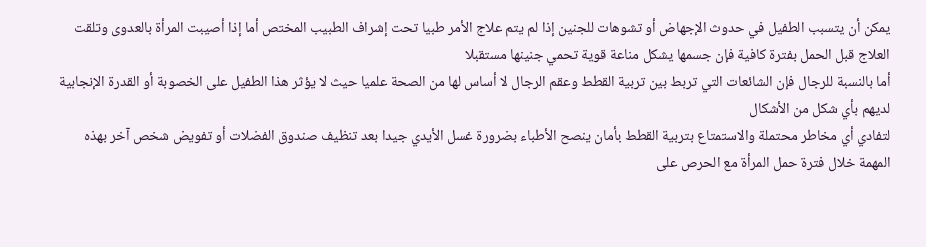يمكن أن يتسبب الطفيل في حدوث الإجهاض أو تشوهات للجنين إذا لم يتم علاج الأمر طبيا تحت إشراف الطبيب المختص أما إذا أصيبت المرأة بالعدوى وتلقت العلاج قبل الحمل بفترة كافية فإن جسمها يشكل مناعة قوية تحمي جنينها مستقبلا
أما بالنسبة للرجال فإن الشائعات التي تربط بين تربية القطط وعقم الرجال لا أساس لها من الصحة علميا حيث لا يؤثر هذا الطفيل على الخصوبة أو القدرة الإنجابية لديهم بأي شكل من الأشكال
لتفادي أي مخاطر محتملة والاستمتاع بتربية القطط بأمان ينصح الأطباء بضرورة غسل الأيدي جيدا بعد تنظيف صندوق الفضلات أو تفويض شخص آخر بهذه المهمة خلال فترة حمل المرأة مع الحرص على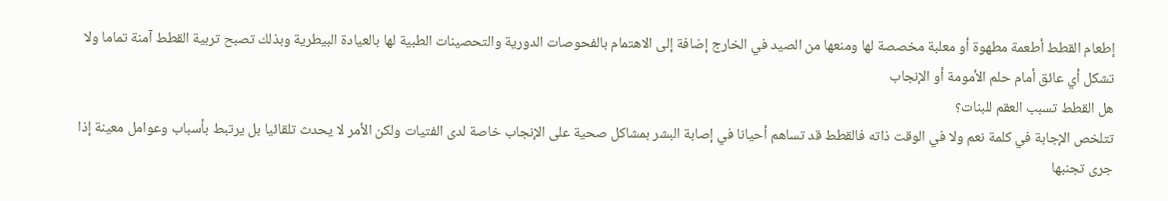إطعام القطط أطعمة مطهوة أو معلبة مخصصة لها ومنعها من الصيد في الخارج إضافة إلى الاهتمام بالفحوصات الدورية والتحصينات الطبية لها بالعيادة البيطرية وبذلك تصبح تربية القطط آمنة تماما ولا تشكل أي عائق أمام حلم الأمومة أو الإنجاب
هل القطط تسبب العقم للبنات؟
تتلخص الإجابة في كلمة نعم ولا في الوقت ذاته فالقطط قد تساهم أحيانا في إصابة البشر بمشاكل صحية على الإنجاب خاصة لدى الفتيات ولكن الأمر لا يحدث تلقائيا بل يرتبط بأسباب وعوامل معينة إذا جرى تجنبها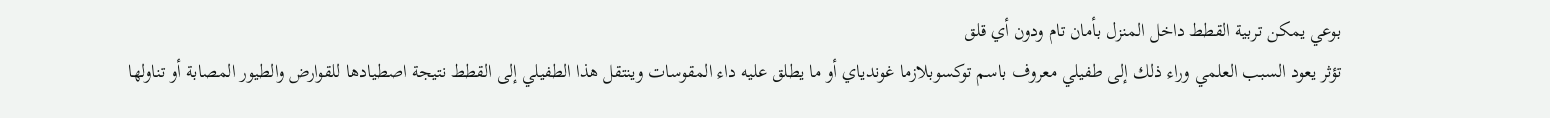بوعي يمكن تربية القطط داخل المنزل بأمان تام ودون أي قلق
تؤثر يعود السبب العلمي وراء ذلك إلى طفيلي معروف باسم توكسوبلازما غوندياي أو ما يطلق عليه داء المقوسات وينتقل هذا الطفيلي إلى القطط نتيجة اصطيادها للقوارض والطيور المصابة أو تناولها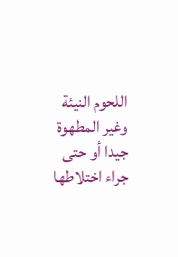اللحوم النيئة وغير المطهوة جيدا أو حتى جراء اختلاطها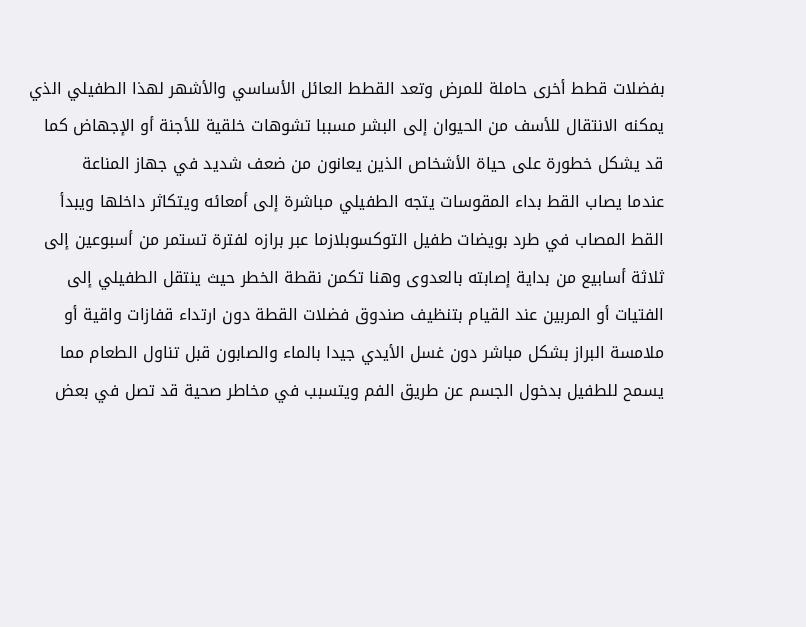بفضلات قطط أخرى حاملة للمرض وتعد القطط العائل الأساسي والأشهر لهذا الطفيلي الذي يمكنه الانتقال للأسف من الحيوان إلى البشر مسببا تشوهات خلقية للأجنة أو الإجهاض كما قد يشكل خطورة على حياة الأشخاص الذين يعانون من ضعف شديد في جهاز المناعة
عندما يصاب القط بداء المقوسات يتجه الطفيلي مباشرة إلى أمعائه ويتكاثر داخلها ويبدأ القط المصاب في طرد بويضات طفيل التوكسوبلازما عبر برازه لفترة تستمر من أسبوعين إلى ثلاثة أسابيع من بداية إصابته بالعدوى وهنا تكمن نقطة الخطر حيث ينتقل الطفيلي إلى الفتيات أو المربين عند القيام بتنظيف صندوق فضلات القطة دون ارتداء قفازات واقية أو ملامسة البراز بشكل مباشر دون غسل الأيدي جيدا بالماء والصابون قبل تناول الطعام مما يسمح للطفيل بدخول الجسم عن طريق الفم ويتسبب في مخاطر صحية قد تصل في بعض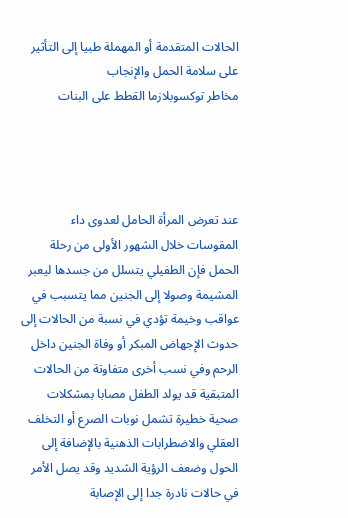الحالات المتقدمة أو المهملة طبيا إلى التأثير على سلامة الحمل والإنجاب
مخاطر توكسوبلازما القطط على البنات




عند تعرض المرأة الحامل لعدوى داء المقوسات خلال الشهور الأولى من رحلة الحمل فإن الطفيلي يتسلل من جسدها ليعبر المشيمة وصولا إلى الجنين مما يتسبب في عواقب وخيمة تؤدي في نسبة من الحالات إلى حدوث الإجهاض المبكر أو وفاة الجنين داخل الرحم وفي نسب أخرى متفاوتة من الحالات المتبقية قد يولد الطفل مصابا بمشكلات صحية خطيرة تشمل نوبات الصرع أو التخلف العقلي والاضطرابات الذهنية بالإضافة إلى الحول وضعف الرؤية الشديد وقد يصل الأمر في حالات نادرة جدا إلى الإصابة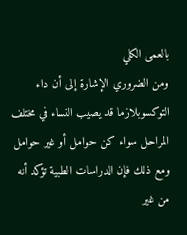بالعمى الكلي
ومن الضروري الإشارة إلى أن داء التوكسوبلازما قد يصيب النساء في مختلف المراحل سواء كن حوامل أو غير حوامل ومع ذلك فإن الدراسات الطبية تؤكد أنه من غير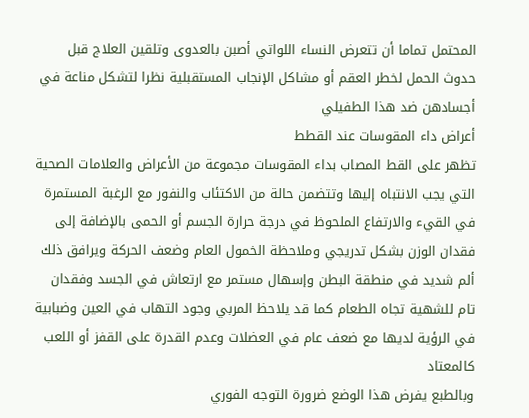المحتمل تماما أن تتعرض النساء اللواتي أصبن بالعدوى وتلقين العلاج قبل حدوث الحمل لخطر العقم أو مشاكل الإنجاب المستقبلية نظرا لتشكل مناعة في أجسادهن ضد هذا الطفيلي
أعراض داء المقوسات عند القطط
تظهر على القط المصاب بداء المقوسات مجموعة من الأعراض والعلامات الصحية التي يجب الانتباه إليها وتتضمن حالة من الاكتئاب والنفور مع الرغبة المستمرة في القيء والارتفاع الملحوظ في درجة حرارة الجسم أو الحمى بالإضافة إلى فقدان الوزن بشكل تدريجي وملاحظة الخمول العام وضعف الحركة ويرافق ذلك ألم شديد في منطقة البطن وإسهال مستمر مع ارتعاش في الجسد وفقدان تام للشهية تجاه الطعام كما قد يلاحظ المربي وجود التهاب في العين وضبابية في الرؤية لديها مع ضعف عام في العضلات وعدم القدرة على القفز أو اللعب كالمعتاد
وبالطبع يفرض هذا الوضع ضرورة التوجه الفوري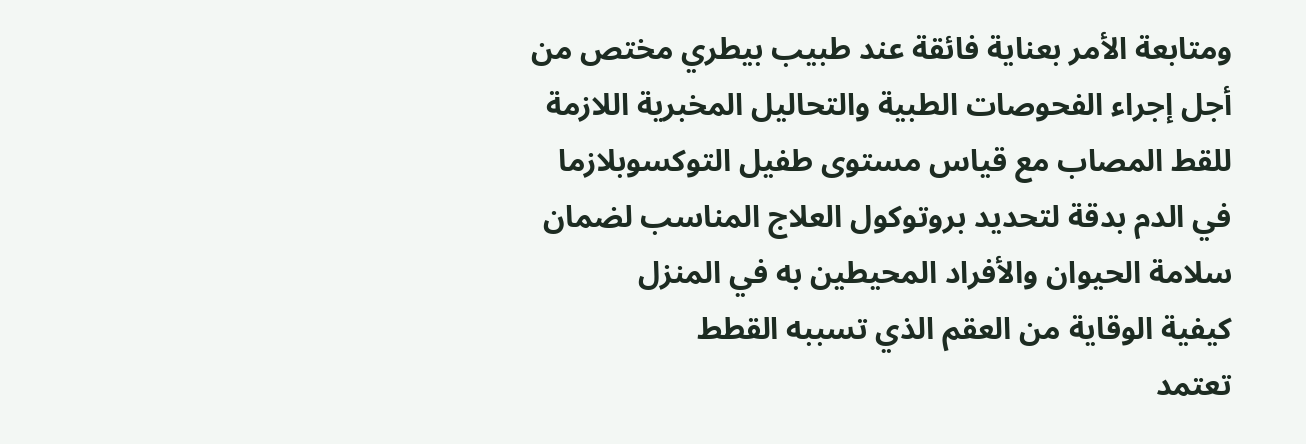ومتابعة الأمر بعناية فائقة عند طبيب بيطري مختص من أجل إجراء الفحوصات الطبية والتحاليل المخبرية اللازمة للقط المصاب مع قياس مستوى طفيل التوكسوبلازما في الدم بدقة لتحديد بروتوكول العلاج المناسب لضمان سلامة الحيوان والأفراد المحيطين به في المنزل
كيفية الوقاية من العقم الذي تسببه القطط
تعتمد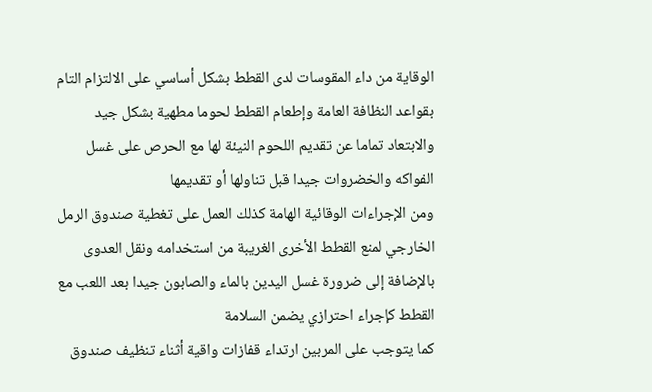الوقاية من داء المقوسات لدى القطط بشكل أساسي على الالتزام التام بقواعد النظافة العامة وإطعام القطط لحوما مطهية بشكل جيد والابتعاد تماما عن تقديم اللحوم النيئة لها مع الحرص على غسل الفواكه والخضروات جيدا قبل تناولها أو تقديمها
ومن الإجراءات الوقائية الهامة كذلك العمل على تغطية صندوق الرمل الخارجي لمنع القطط الأخرى الغريبة من استخدامه ونقل العدوى بالإضافة إلى ضرورة غسل اليدين بالماء والصابون جيدا بعد اللعب مع القطط كإجراء احترازي يضمن السلامة
كما يتوجب على المربين ارتداء قفازات واقية أثناء تنظيف صندوق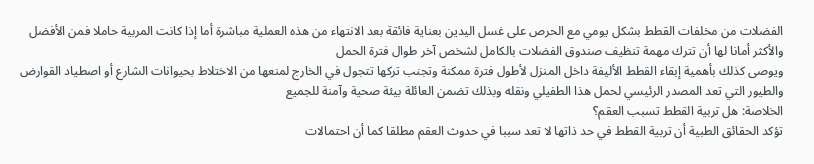الفضلات من مخلفات القطط بشكل يومي مع الحرص على غسل اليدين بعناية فائقة بعد الانتهاء من هذه العملية مباشرة أما إذا كانت المربية حاملا فمن الأفضل والأكثر أمانا لها أن تترك مهمة تنظيف صندوق الفضلات بالكامل لشخص آخر طوال فترة الحمل
ويوصى كذلك بأهمية إبقاء القطط الأليفة داخل المنزل لأطول فترة ممكنة وتجنب تركها تتجول في الخارج لمنعها من الاختلاط بحيوانات الشارع أو اصطياد القوارض والطيور التي تعد المصدر الرئيسي لحمل هذا الطفيلي ونقله وبذلك تضمن العائلة بيئة صحية وآمنة للجميع
الخلاصة: هل تربية القطط تسبب العقم؟
تؤكد الحقائق الطبية أن تربية القطط في حد ذاتها لا تعد سببا في حدوث العقم مطلقا كما أن احتمالات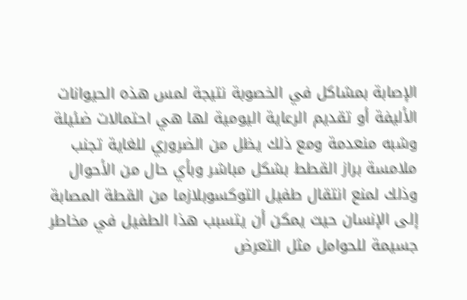الإصابة بمشاكل في الخصوبة نتيجة لمس هذه الحيوانات الأليفة أو تقديم الرعاية اليومية لها هي احتمالات ضئيلة وشبه منعدمة ومع ذلك يظل من الضروري للغاية تجنب ملامسة براز القطط بشكل مباشر وبأي حال من الأحوال وذلك لمنع انتقال طفيل التوكسوبلازما من القطة المصابة إلى الإنسان حيث يمكن أن يتسبب هذا الطفيل في مخاطر جسيمة للحوامل مثل التعرض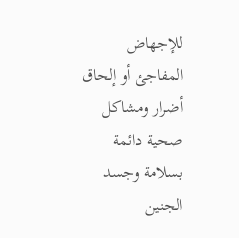للإجهاض المفاجئ أو إلحاق أضرار ومشاكل صحية دائمة بسلامة وجسد الجنين